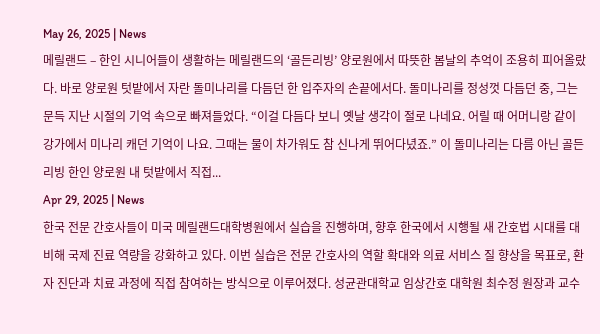May 26, 2025 | News
메릴랜드 – 한인 시니어들이 생활하는 메릴랜드의 ‘골든리빙’ 양로원에서 따뜻한 봄날의 추억이 조용히 피어올랐다. 바로 양로원 텃밭에서 자란 돌미나리를 다듬던 한 입주자의 손끝에서다. 돌미나리를 정성껏 다듬던 중, 그는 문득 지난 시절의 기억 속으로 빠져들었다. “이걸 다듬다 보니 옛날 생각이 절로 나네요. 어릴 때 어머니랑 같이 강가에서 미나리 캐던 기억이 나요. 그때는 물이 차가워도 참 신나게 뛰어다녔죠.” 이 돌미나리는 다름 아닌 골든리빙 한인 양로원 내 텃밭에서 직접...
Apr 29, 2025 | News
한국 전문 간호사들이 미국 메릴랜드대학병원에서 실습을 진행하며, 향후 한국에서 시행될 새 간호법 시대를 대비해 국제 진료 역량을 강화하고 있다. 이번 실습은 전문 간호사의 역할 확대와 의료 서비스 질 향상을 목표로, 환자 진단과 치료 과정에 직접 참여하는 방식으로 이루어졌다. 성균관대학교 임상간호 대학원 최수정 원장과 교수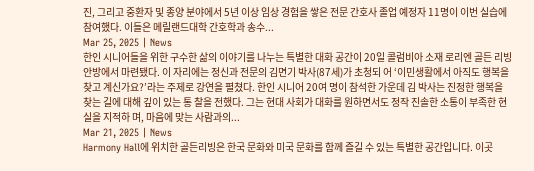진, 그리고 중환자 및 종양 분야에서 5년 이상 임상 경험을 쌓은 전문 간호사 졸업 예정자 11명이 이번 실습에 참여했다. 이들은 메릴랜드대학 간호학과 송수...
Mar 25, 2025 | News
한인 시니어들을 위한 구수한 삶의 이야기를 나누는 특별한 대화 공간이 20일 콜럼비아 소재 로리엔 골든 리빙 안방에서 마련됐다. 이 자리에는 정신과 전문의 김면기 박사(87세)가 초청되 어 ‘이민생활에서 아직도 행복을 찾고 계신가요?’라는 주제로 강연을 펼쳤다. 한인 시니어 20여 명이 참석한 가운데 김 박사는 진정한 행복을 찾는 길에 대해 깊이 있는 통 찰을 전했다. 그는 현대 사회가 대화를 원하면서도 정작 진솔한 소통이 부족한 현실을 지적하 며, 마음에 맞는 사람과의...
Mar 21, 2025 | News
Harmony Hall에 위치한 골든리빙은 한국 문화와 미국 문화를 함께 즐길 수 있는 특별한 공간입니다. 이곳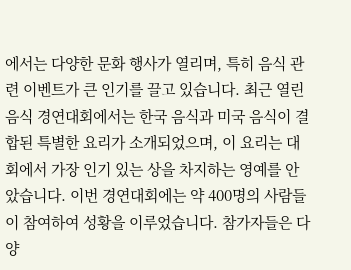에서는 다양한 문화 행사가 열리며, 특히 음식 관련 이벤트가 큰 인기를 끌고 있습니다. 최근 열린 음식 경연대회에서는 한국 음식과 미국 음식이 결합된 특별한 요리가 소개되었으며, 이 요리는 대회에서 가장 인기 있는 상을 차지하는 영예를 안았습니다. 이번 경연대회에는 약 400명의 사람들이 참여하여 성황을 이루었습니다. 참가자들은 다양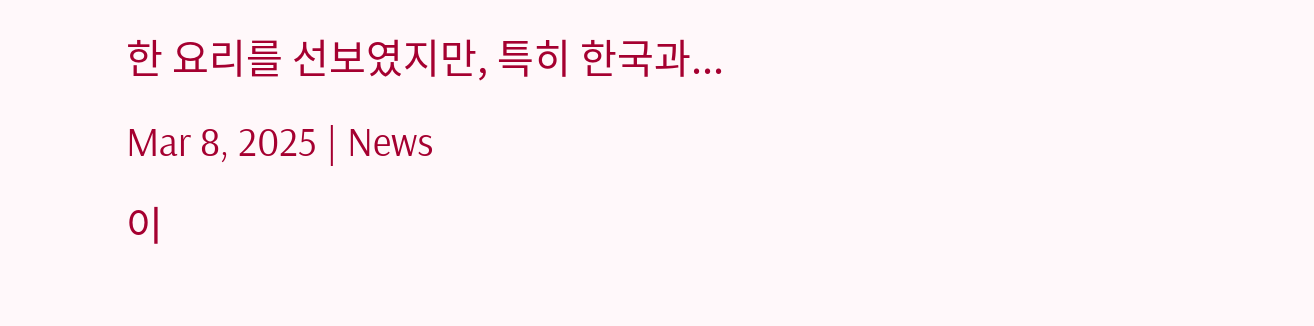한 요리를 선보였지만, 특히 한국과...
Mar 8, 2025 | News
이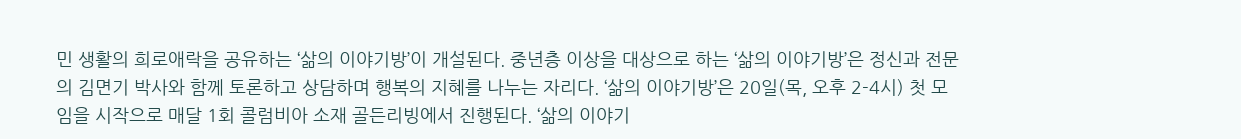민 생활의 희로애락을 공유하는 ‘삶의 이야기방’이 개설된다. 중년층 이상을 대상으로 하는 ‘삶의 이야기방’은 정신과 전문의 김면기 박사와 함께 토론하고 상담하며 행복의 지혜를 나누는 자리다. ‘삶의 이야기방’은 20일(목, 오후 2-4시) 첫 모임을 시작으로 매달 1회 콜럼비아 소재 골든리빙에서 진행된다. ‘삶의 이야기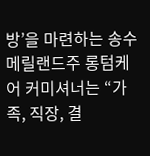방’을 마련하는 송수 메릴랜드주 롱텀케어 커미셔너는 “가족, 직장, 결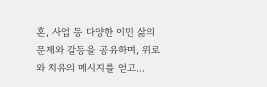혼, 사업 등 다양한 이민 삶의 문제와 갈등을 공유하며, 위로와 치유의 메시지를 얻고...